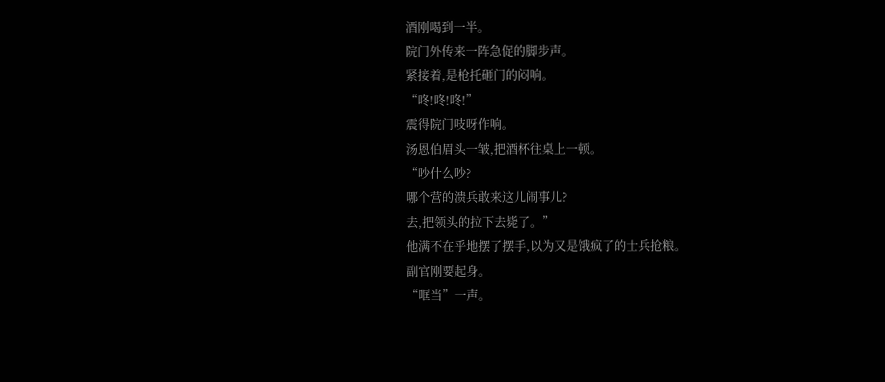酒刚喝到一半。
院门外传来一阵急促的脚步声。
紧接着,是枪托砸门的闷响。
“咚!咚!咚!”
震得院门吱呀作响。
汤恩伯眉头一皱,把酒杯往桌上一顿。
“吵什么吵?
哪个营的溃兵敢来这儿闹事儿?
去,把领头的拉下去毙了。”
他满不在乎地摆了摆手,以为又是饿疯了的士兵抢粮。
副官刚要起身。
“哐当”一声。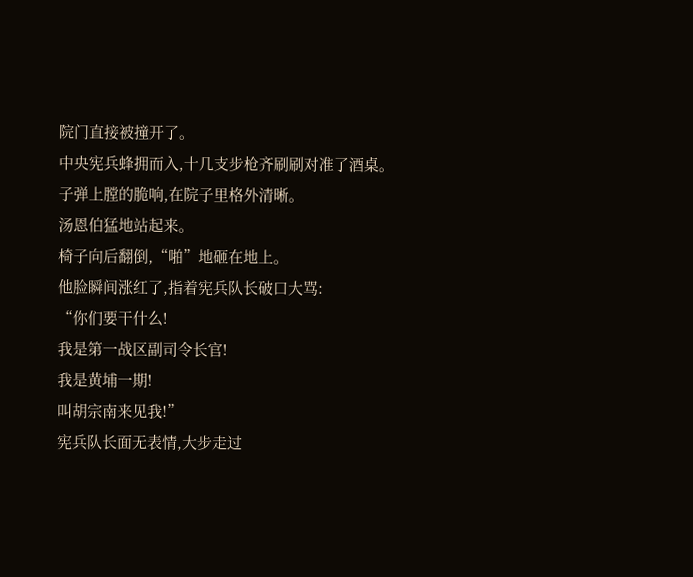院门直接被撞开了。
中央宪兵蜂拥而入,十几支步枪齐刷刷对准了酒桌。
子弹上膛的脆响,在院子里格外清晰。
汤恩伯猛地站起来。
椅子向后翻倒,“啪”地砸在地上。
他脸瞬间涨红了,指着宪兵队长破口大骂:
“你们要干什么!
我是第一战区副司令长官!
我是黄埔一期!
叫胡宗南来见我!”
宪兵队长面无表情,大步走过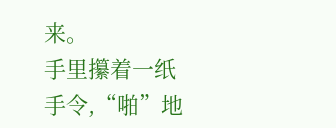来。
手里攥着一纸手令,“啪”地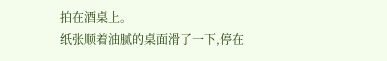拍在酒桌上。
纸张顺着油腻的桌面滑了一下,停在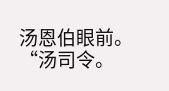汤恩伯眼前。
“汤司令。